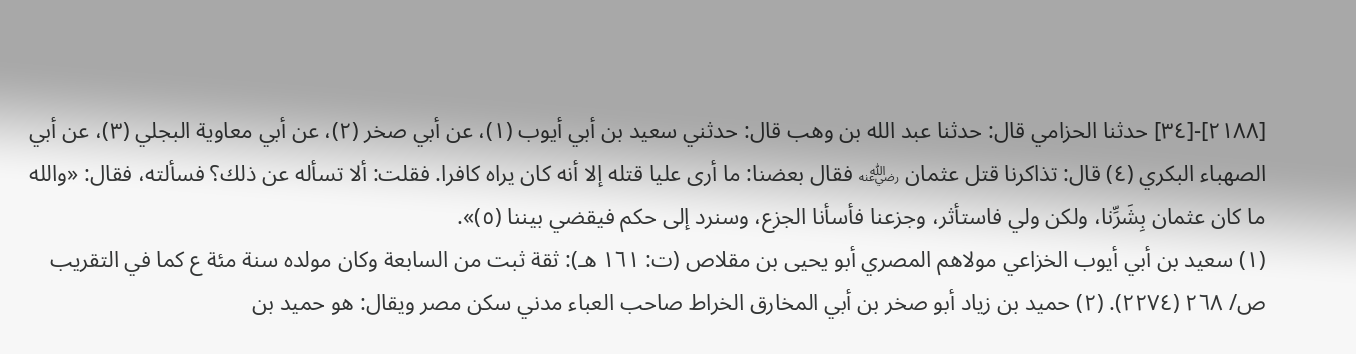[٢١٨٨]-[٣٤] حدثنا الحزامي قال: حدثنا عبد الله بن وهب قال: حدثني سعيد بن أبي أيوب (١)، عن أبي صخر (٢)، عن أبي معاوية البجلي (٣)، عن أبي الصهباء البكري (٤) قال: تذاكرنا قتل عثمان ﵁ فقال بعضنا: ما أرى عليا قتله إلا أنه كان يراه كافرا. فقلت: ألا تسأله عن ذلك؟ فسألته، فقال: «والله ما كان عثمان بِشَرِّنا، ولكن ولي فاستأثر، وجزعنا فأسأنا الجزع، وسنرد إلى حكم فيقضي بيننا (٥)».
(١) سعيد بن أبي أيوب الخزاعي مولاهم المصري أبو يحيى بن مقلاص (ت: ١٦١ هـ): ثقة ثبت من السابعة وكان مولده سنة مئة ع كما في التقريب ص/ ٢٦٨ (٢٢٧٤). (٢) حميد بن زياد أبو صخر بن أبي المخارق الخراط صاحب العباء مدني سكن مصر ويقال: هو حميد بن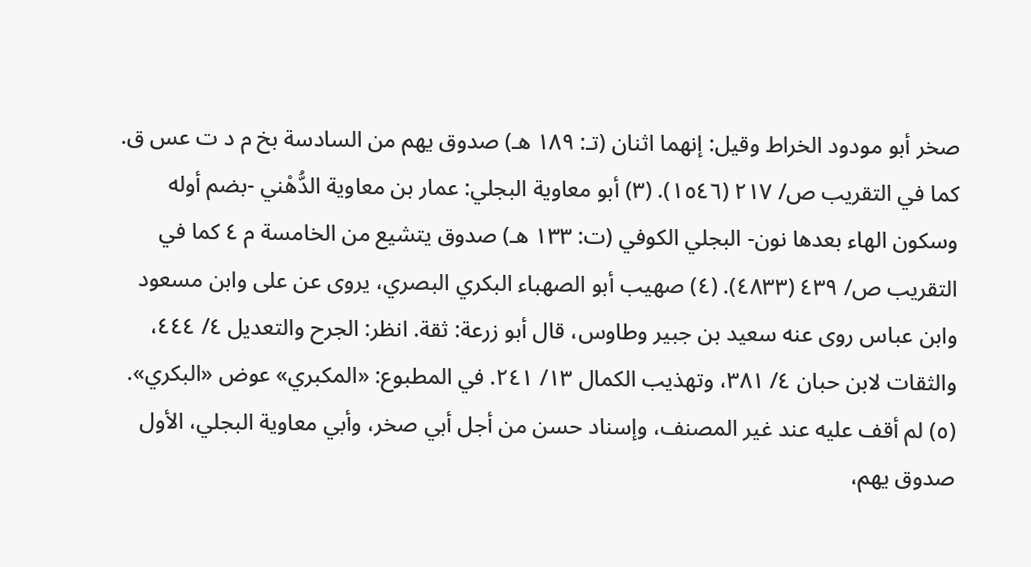صخر أبو مودود الخراط وقيل: إنهما اثنان (تـ: ١٨٩ هـ) صدوق يهم من السادسة بخ م د ت عس ق. كما في التقريب ص/ ٢١٧ (١٥٤٦). (٣) أبو معاوية البجلي: عمار بن معاوية الدُّهْني -بضم أوله وسكون الهاء بعدها نون- البجلي الكوفي (ت: ١٣٣ هـ) صدوق يتشيع من الخامسة م ٤ كما في التقريب ص/ ٤٣٩ (٤٨٣٣). (٤) صهيب أبو الصهباء البكري البصري، يروى عن على وابن مسعود وابن عباس روى عنه سعيد بن جبير وطاوس، قال أبو زرعة: ثقة. انظر: الجرح والتعديل ٤/ ٤٤٤، والثقات لابن حبان ٤/ ٣٨١، وتهذيب الكمال ١٣/ ٢٤١. في المطبوع: «المكبري» عوض «البكري». (٥) لم أقف عليه عند غير المصنف، وإسناد حسن من أجل أبي صخر، وأبي معاوية البجلي، الأول صدوق يهم،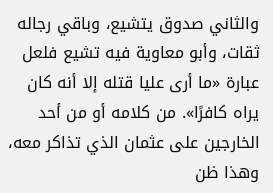والثاني صدوق يتشيع، وباقي رجاله ثقات، وأبو معاوية فيه تشيع فلعل عبارة «ما أرى عليا قتله إلا أنه كان يراه كافرًا». من كلامه أو من أحد الخارجين على عثمان الذي تذاكر معه، وهذا ظن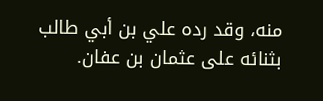منه، وقد رده علي بن أبي طالب بثنائه على عثمان بن عفان.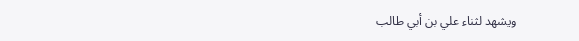ويشهد لثناء علي بن أبي طالب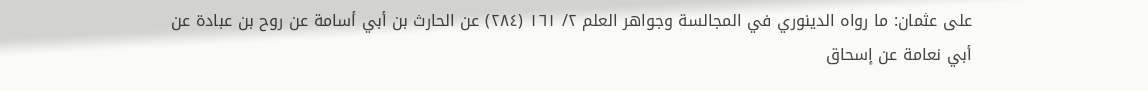على عثمان: ما رواه الدينوري في المجالسة وجواهر العلم ٢/ ١٦١ (٢٨٤) عن الحارث بن أبي أسامة عن روح بن عبادة عن أبي نعامة عن إسحاق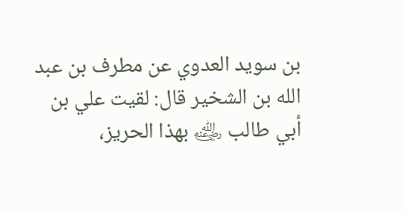بن سويد العدوي عن مطرف بن عبد الله بن الشخير قال: لقيت علي بن أبي طالب ﵁ بهذا الحريز،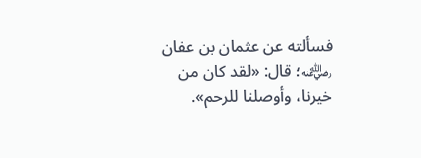فسألته عن عثمان بن عفان ﵁؛ قال: «لقد كان من خيرنا، وأوصلنا للرحم».